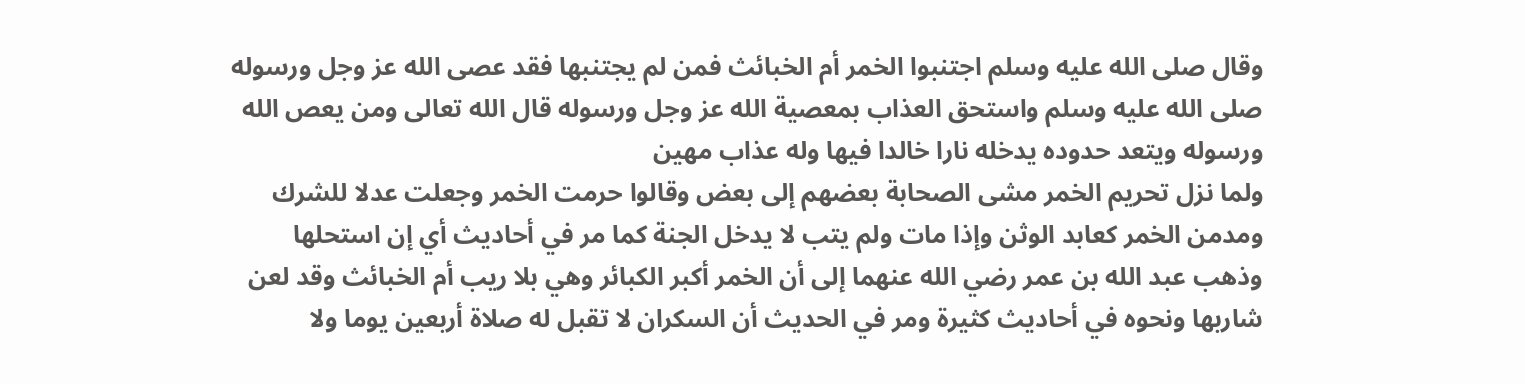وقال صلى الله عليه وسلم اجتنبوا الخمر أم الخبائث فمن لم يجتنبها فقد عصى الله عز وجل ورسوله صلى الله عليه وسلم واستحق العذاب بمعصية الله عز وجل ورسوله قال الله تعالى ومن يعص الله ورسوله ويتعد حدوده يدخله نارا خالدا فيها وله عذاب مهين
ولما نزل تحريم الخمر مشى الصحابة بعضهم إلى بعض وقالوا حرمت الخمر وجعلت عدلا للشرك
ومدمن الخمر كعابد الوثن وإذا مات ولم يتب لا يدخل الجنة كما مر في أحاديث أي إن استحلها
وذهب عبد الله بن عمر رضي الله عنهما إلى أن الخمر أكبر الكبائر وهي بلا ريب أم الخبائث وقد لعن شاربها ونحوه في أحاديث كثيرة ومر في الحديث أن السكران لا تقبل له صلاة أربعين يوما ولا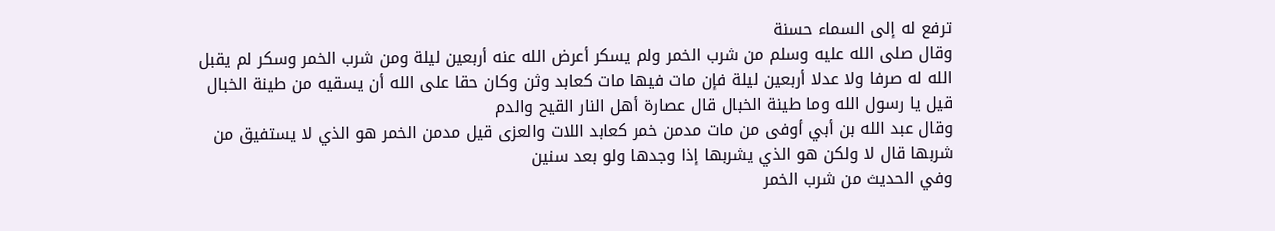ترفع له إلى السماء حسنة
وقال صلى الله عليه وسلم من شرب الخمر ولم يسكر أعرض الله عنه أربعين ليلة ومن شرب الخمر وسكر لم يقبل الله له صرفا ولا عدلا أربعين ليلة فإن مات فيها مات كعابد وثن وكان حقا على الله أن يسقيه من طينة الخبال قيل يا رسول الله وما طينة الخبال قال عصارة أهل النار القيح والدم
وقال عبد الله بن أبي أوفى من مات مدمن خمر كعابد اللات والعزى قيل مدمن الخمر هو الذي لا يستفيق من شربها قال لا ولكن هو الذي يشربها إذا وجدها ولو بعد سنين
وفي الحديث من شرب الخمر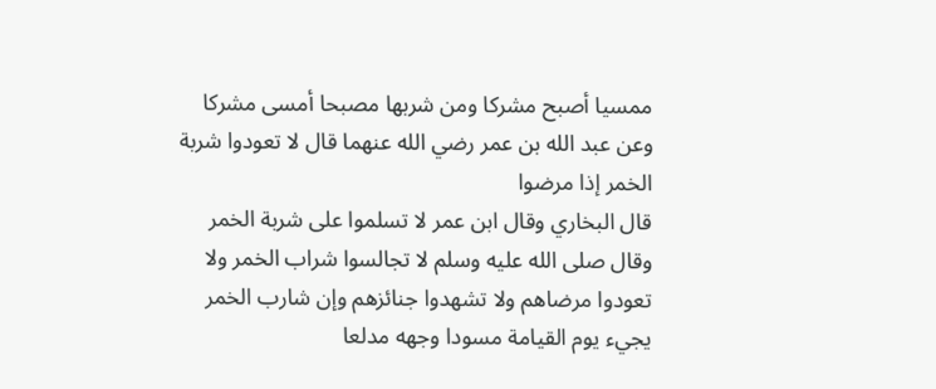ممسيا أصبح مشركا ومن شربها مصبحا أمسى مشركا
وعن عبد الله بن عمر رضي الله عنهما قال لا تعودوا شربة الخمر إذا مرضوا
قال البخاري وقال ابن عمر لا تسلموا على شربة الخمر
وقال صلى الله عليه وسلم لا تجالسوا شراب الخمر ولا تعودوا مرضاهم ولا تشهدوا جنائزهم وإن شارب الخمر يجيء يوم القيامة مسودا وجهه مدلعا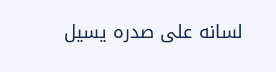لسانه على صدره يسيل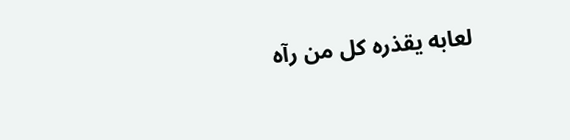لعابه يقذره كل من رآه